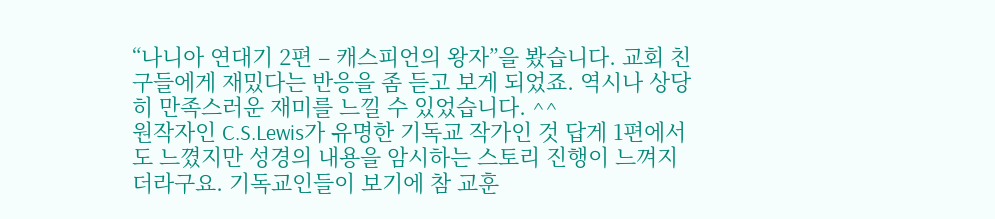“나니아 연대기 2편 – 캐스피언의 왕자”을 봤습니다. 교회 친구들에게 재밌다는 반응을 좀 듣고 보게 되었죠. 역시나 상당히 만족스러운 재미를 느낄 수 있었습니다. ^^
원작자인 C.S.Lewis가 유명한 기독교 작가인 것 답게 1편에서도 느꼈지만 성경의 내용을 암시하는 스토리 진행이 느껴지더라구요. 기독교인들이 보기에 참 교훈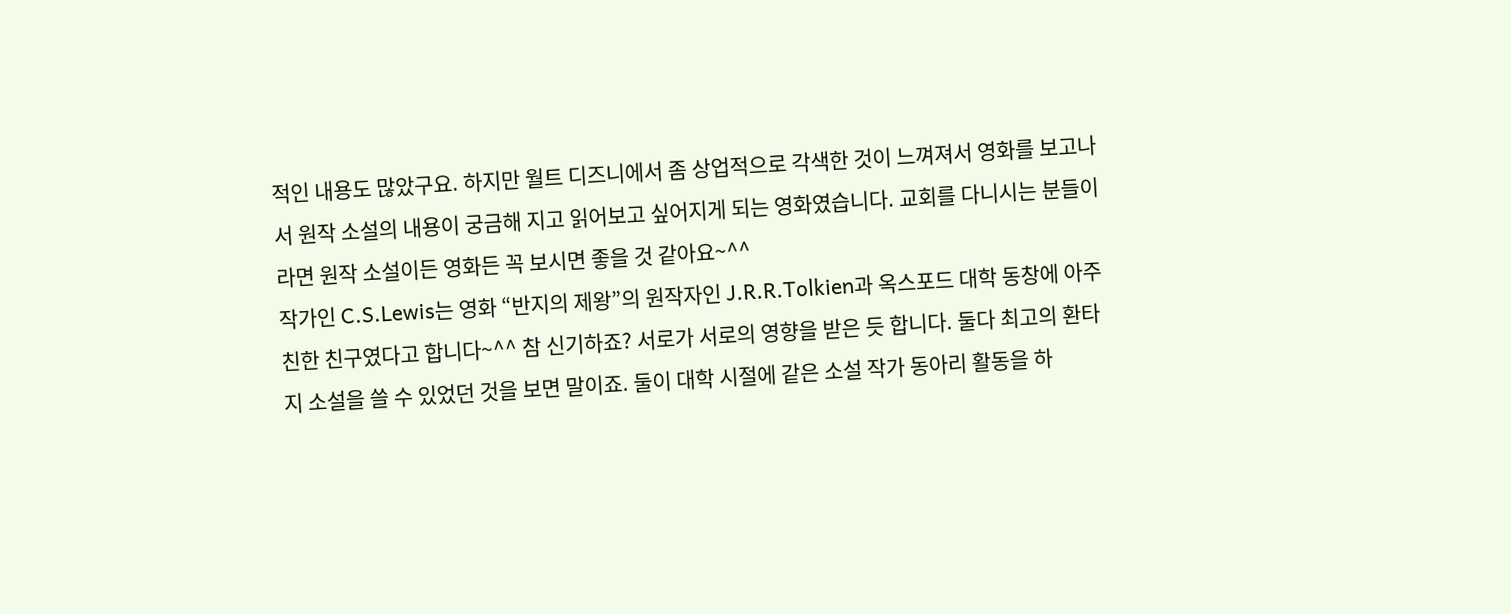적인 내용도 많았구요. 하지만 월트 디즈니에서 좀 상업적으로 각색한 것이 느껴져서 영화를 보고나서 원작 소설의 내용이 궁금해 지고 읽어보고 싶어지게 되는 영화였습니다. 교회를 다니시는 분들이라면 원작 소설이든 영화든 꼭 보시면 좋을 것 같아요~^^
작가인 C.S.Lewis는 영화 “반지의 제왕”의 원작자인 J.R.R.Tolkien과 옥스포드 대학 동창에 아주 친한 친구였다고 합니다~^^ 참 신기하죠? 서로가 서로의 영향을 받은 듯 합니다. 둘다 최고의 환타지 소설을 쓸 수 있었던 것을 보면 말이죠. 둘이 대학 시절에 같은 소설 작가 동아리 활동을 하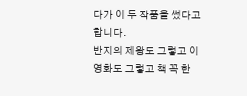다가 이 두 작품을 썼다고 합니다.
반지의 제왕도 그렇고 이 영화도 그렇고 책 꼭 한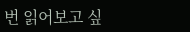번 읽어보고 싶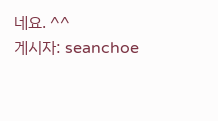네요. ^^
게시자: seanchoe